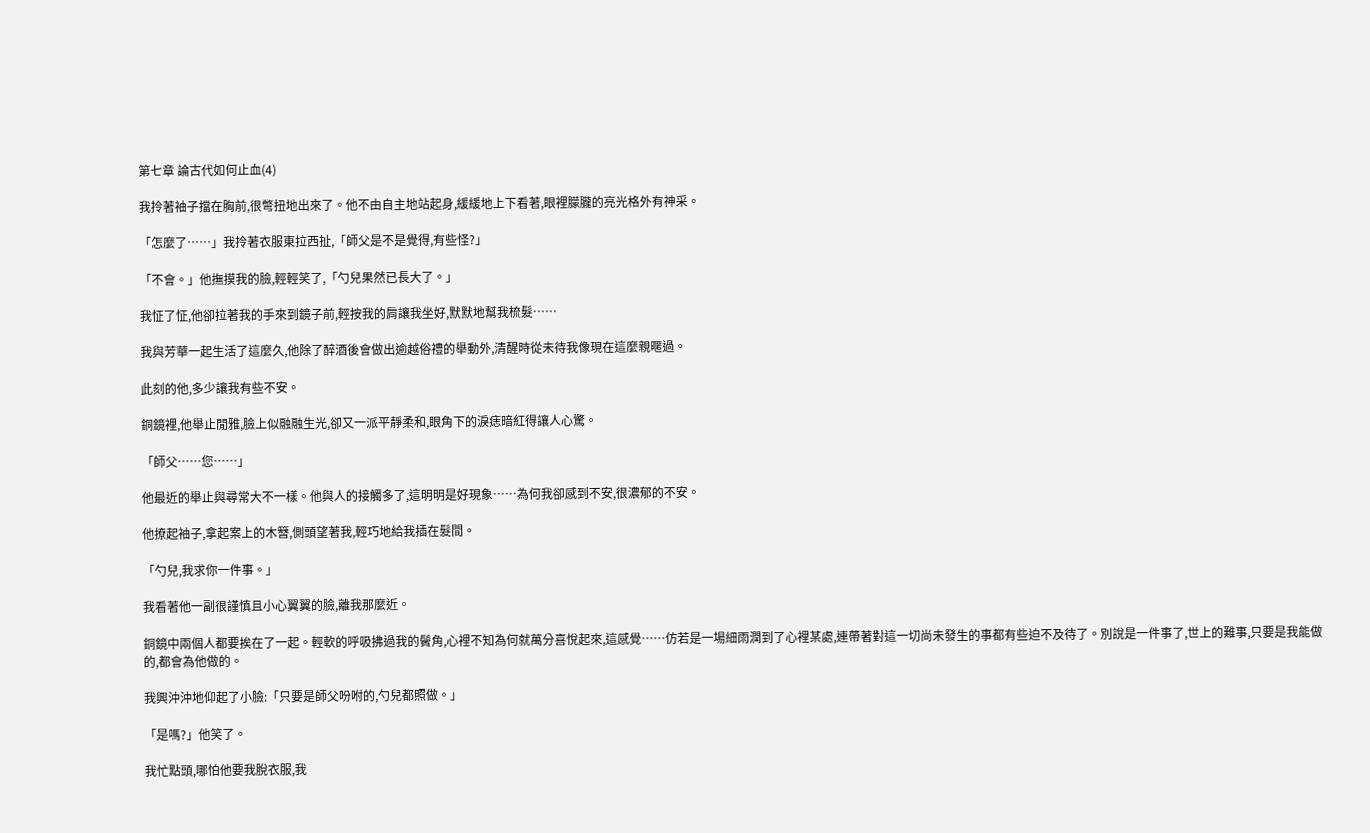第七章 論古代如何止血(4)

我拎著袖子擋在胸前,很彆扭地出來了。他不由自主地站起身,緩緩地上下看著,眼裡朦朧的亮光格外有神采。

「怎麼了……」我拎著衣服東拉西扯,「師父是不是覺得,有些怪?」

「不會。」他撫摸我的臉,輕輕笑了,「勺兒果然已長大了。」

我怔了怔,他卻拉著我的手來到鏡子前,輕按我的肩讓我坐好,默默地幫我梳髮……

我與芳華一起生活了這麼久,他除了醉酒後會做出逾越俗禮的舉動外,清醒時從未待我像現在這麼親暱過。

此刻的他,多少讓我有些不安。

銅鏡裡,他舉止閒雅,臉上似融融生光,卻又一派平靜柔和,眼角下的淚痣暗紅得讓人心驚。

「師父……您……」

他最近的舉止與尋常大不一樣。他與人的接觸多了,這明明是好現象……為何我卻感到不安,很濃郁的不安。

他撩起袖子,拿起案上的木簪,側頭望著我,輕巧地給我插在髮間。

「勺兒,我求你一件事。」

我看著他一副很謹慎且小心翼翼的臉,離我那麼近。

銅鏡中兩個人都要挨在了一起。輕軟的呼吸拂過我的鬢角,心裡不知為何就萬分喜悅起來,這感覺……仿若是一場細雨潤到了心裡某處,連帶著對這一切尚未發生的事都有些迫不及待了。別說是一件事了,世上的難事,只要是我能做的,都會為他做的。

我興沖沖地仰起了小臉:「只要是師父吩咐的,勺兒都照做。」

「是嗎?」他笑了。

我忙點頭,哪怕他要我脫衣服,我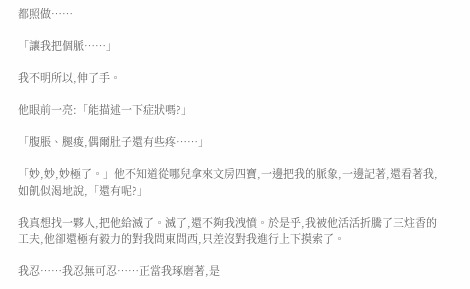都照做……

「讓我把個脈……」

我不明所以,伸了手。

他眼前一亮:「能描述一下症狀嗎?」

「腹脹、腿痠,偶爾肚子還有些疼……」

「妙,妙,妙極了。」他不知道從哪兒拿來文房四寶,一邊把我的脈象,一邊記著,還看著我,如飢似渴地說,「還有呢?」

我真想找一夥人,把他給滅了。滅了,還不夠我洩憤。於是乎,我被他活活折騰了三炷香的工夫,他卻還極有毅力的對我問東問西,只差沒對我進行上下摸索了。

我忍……我忍無可忍……正當我琢磨著,是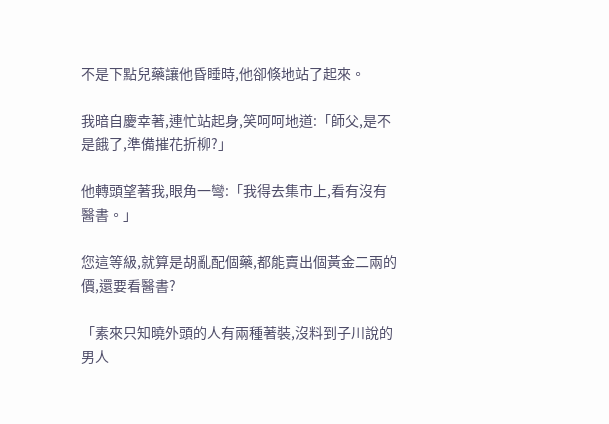不是下點兒藥讓他昏睡時,他卻倏地站了起來。

我暗自慶幸著,連忙站起身,笑呵呵地道:「師父,是不是餓了,準備摧花折柳?」

他轉頭望著我,眼角一彎:「我得去集市上,看有沒有醫書。」

您這等級,就算是胡亂配個藥,都能賣出個黃金二兩的價,還要看醫書?

「素來只知曉外頭的人有兩種著裝,沒料到子川說的男人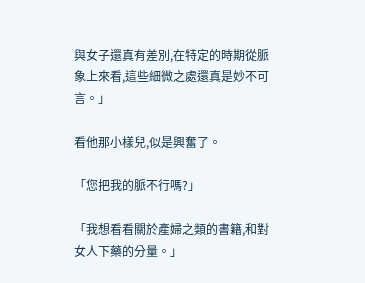與女子還真有差別,在特定的時期從脈象上來看,這些細微之處還真是妙不可言。」

看他那小樣兒,似是興奮了。

「您把我的脈不行嗎?」

「我想看看關於產婦之類的書籍,和對女人下藥的分量。」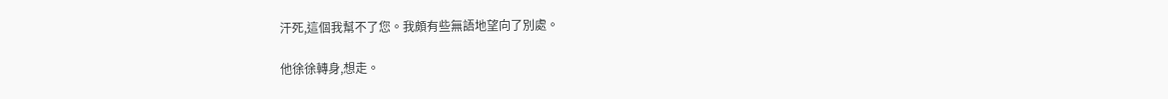汗死,這個我幫不了您。我頗有些無語地望向了別處。

他徐徐轉身,想走。